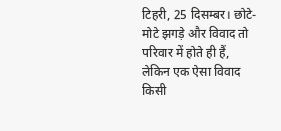टिहरी, 25 दिसम्बर। छोटे-मोटे झगड़े और विवाद तो परिवार में होते ही हैं, लेकिन एक ऐसा विवाद किसी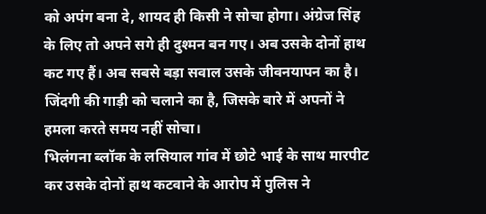को अपंग बना दे, शायद ही किसी ने सोचा होगा। अंग्रेज सिंह के लिए तो अपने सगे ही दुश्मन बन गए। अब उसके दोनों हाथ कट गए हैं। अब सबसे बड़ा सवाल उसके जीवनयापन का है। जिंदगी की गाड़ी को चलाने का है, जिसके बारे में अपनों ने हमला करते समय नहीं सोचा।
भिलंगना ब्लॉक के लसियाल गांव में छोटे भाई के साथ मारपीट कर उसके दोनों हाथ कटवाने के आरोप में पुलिस ने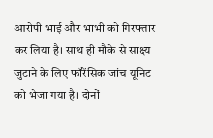आरोपी भाई और भाभी को गिरफ्तार कर लिया है। साथ ही मौके से साक्ष्य जुटाने के लिए फॉरेंसिक जांच यूनिट को भेजा गया है। दोनों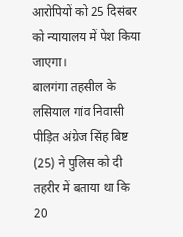आरोपियों को 25 दिसंबर को न्यायालय में पेश किया जाएगा।
बालगंगा तहसील के लसियाल गांव निवासी पीड़ित अंग्रेज सिंह बिष्ट (25) ने पुलिस को दी तहरीर में बताया था कि 20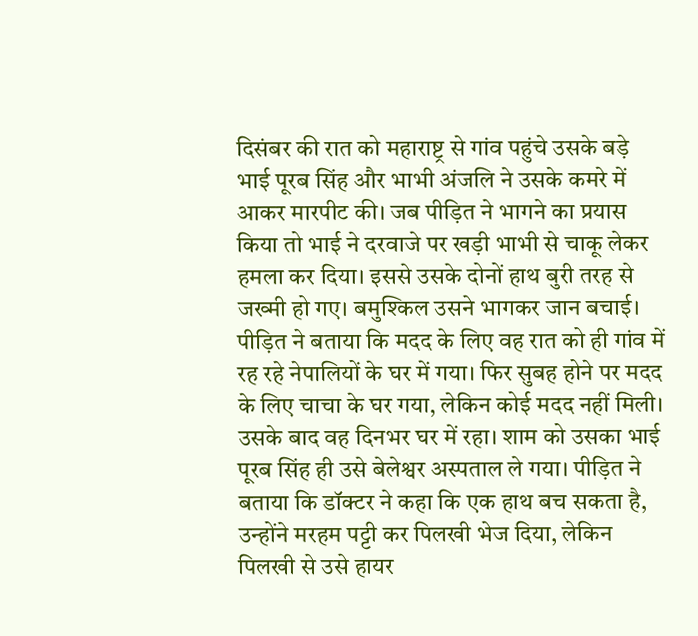दिसंबर की रात को महाराष्ट्र से गांव पहुंचे उसके बड़े भाई पूरब सिंह और भाभी अंजलि ने उसके कमरे में आकर मारपीट की। जब पीड़ित ने भागने का प्रयास किया तो भाई ने दरवाजे पर खड़ी भाभी से चाकू लेकर हमला कर दिया। इससे उसके दोनों हाथ बुरी तरह से जख्मी हो गए। बमुश्किल उसने भागकर जान बचाई।
पीड़ित ने बताया कि मदद के लिए वह रात को ही गांव में रह रहे नेपालियों के घर में गया। फिर सुबह होने पर मदद के लिए चाचा के घर गया, लेकिन कोई मदद नहीं मिली। उसके बाद वह दिनभर घर में रहा। शाम को उसका भाई पूरब सिंह ही उसे बेलेश्वर अस्पताल ले गया। पीड़ित ने बताया कि डॉक्टर ने कहा कि एक हाथ बच सकता है, उन्होंने मरहम पट्टी कर पिलखी भेज दिया, लेकिन पिलखी से उसे हायर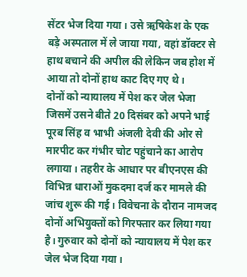सेंटर भेज दिया गया। उसे ऋषिकेश के एक बड़े अस्पताल में ले जाया गया, वहां डॉक्टर से हाथ बचाने की अपील की लेकिन जब होश में आया तो दोनों हाथ काट दिए गए थे।
दोनों को न्यायालय में पेश कर जेल भेजा
जिसमें उसने बीते 20 दिसंबर को अपने भाई पूरब सिंह व भाभी अंजली देवी की ओर से मारपीट कर गंभीर चोट पहुंचाने का आरोप लगाया। तहरीर के आधार पर बीएनएस की विभिन्न धाराओं मुकदमा दर्ज कर मामले की जांच शुरू की गई। विवेचना के दौरान नामजद दोनों अभियुक्तों को गिरफ्तार कर लिया गया है। गुरुवार को दोनों को न्यायालय में पेश कर जेल भेज दिया गया।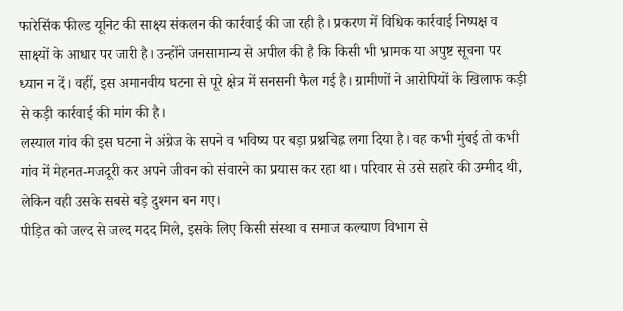फारेसिंक फील्ड यूनिट की साक्ष्य संकलन की कार्रवाई की जा रही है। प्रकरण में विधिक कार्रवाई निष्पक्ष व साक्ष्यों के आधार पर जारी है। उन्होंने जनसामान्य से अपील की है कि किसी भी भ्रामक या अपुष्ट सूचना पर ध्यान न दें। वहीं, इस अमानवीय घटना से पूरे क्षेत्र में सनसनी फैल गई है। ग्रामीणों ने आरोपियों के खिलाफ कड़ी से कड़ी कार्रवाई की मांग की है।
लस्याल गांव की इस घटना ने अंग्रेज के सपने व भविष्य पर बड़ा प्रश्नचिह्न लगा दिया है। वह कभी मुंबई तो कभी गांव में मेहनत-मजदूरी कर अपने जीवन को संवारने का प्रयास कर रहा था। परिवार से उसे सहारे की उम्मीद थी, लेकिन वही उसके सबसे बड़े दुश्मन बन गए।
पीड़ित को जल्द से जल्द मदद मिले, इसके लिए किसी संस्था व समाज कल्याण विभाग से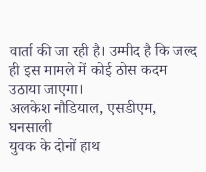वार्ता की जा रही है। उम्मीद है कि जल्द ही इस मामले में कोई ठोस कदम उठाया जाएगा।
अलकेश नौडियाल, एसडीएम, घनसाली
युवक के दोनों हाथ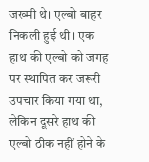जख्मी थे। एल्बो बाहर निकली हुई थी। एक हाथ की एल्बो को जगह पर स्थापित कर जरूरी उपचार किया गया था, लेकिन दूसरे हाथ की एल्बो ठीक नहीं होने के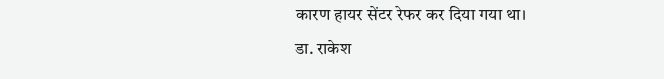कारण हायर सेंटर रेफर कर दिया गया था।
डा. राकेश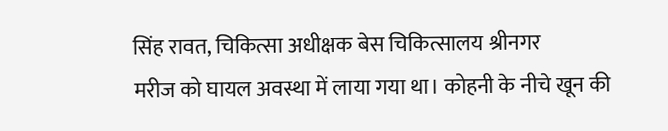सिंह रावत, चिकित्सा अधीक्षक बेस चिकित्सालय श्रीनगर
मरीज को घायल अवस्था में लाया गया था। कोहनी के नीचे खून की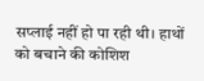सप्लाई नहीं हो पा रही थी। हाथों को बचाने की कोशिश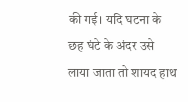की गई। यदि घटना के छह घंटे के अंदर उसे लाया जाता तो शायद हाथ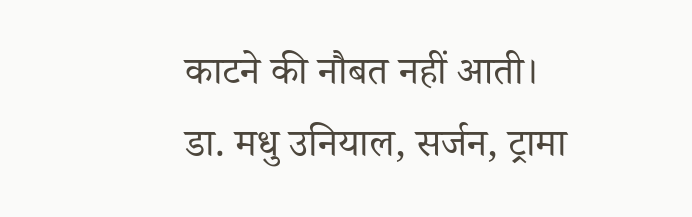काटने की नौबत नहीं आती।
डा. मधु उनियाल, सर्जन, ट्रामा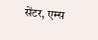सेंटर, एम्स